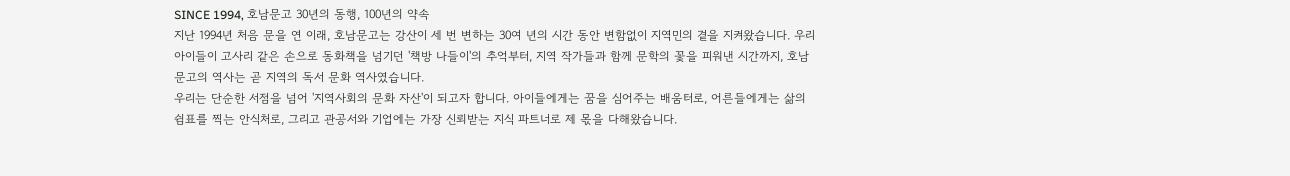SINCE 1994, 호남문고 30년의 동행, 100년의 약속
지난 1994년 처음 문을 연 이래, 호남문고는 강산이 세 번 변하는 30여 년의 시간 동안 변함없이 지역민의 곁을 지켜왔습니다. 우리 아이들이 고사리 같은 손으로 동화책을 넘기던 '책방 나들이'의 추억부터, 지역 작가들과 함께 문학의 꽃을 피워낸 시간까지, 호남문고의 역사는 곧 지역의 독서 문화 역사였습니다.
우리는 단순한 서점을 넘어 '지역사회의 문화 자산'이 되고자 합니다. 아이들에게는 꿈을 심어주는 배움터로, 어른들에게는 삶의 쉼표를 찍는 안식처로, 그리고 관공서와 기업에는 가장 신뢰받는 지식 파트너로 제 몫을 다해왔습니다.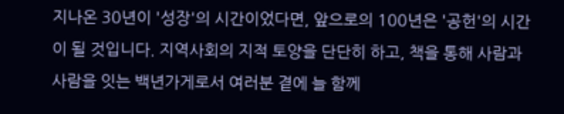지나온 30년이 '성장'의 시간이었다면, 앞으로의 100년은 '공헌'의 시간이 될 것입니다. 지역사회의 지적 토양을 단단히 하고, 책을 통해 사람과 사람을 잇는 백년가게로서 여러분 곁에 늘 함께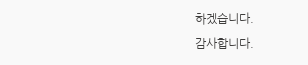하겠습니다.
감사합니다.